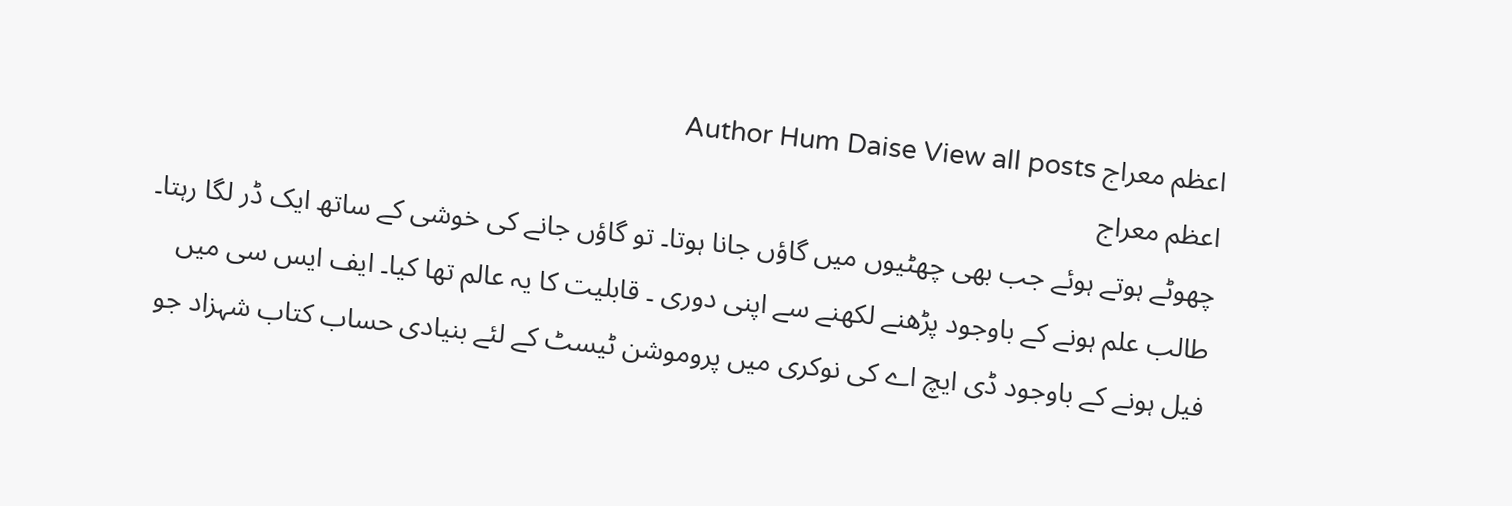اعظم معراج Author Hum Daise View all posts
اعظم معراج
چھوٹے ہوتے ہوئے جب بھی چھٹیوں میں گاؤں جانا ہوتا۔ تو گاؤں جانے کی خوشی کے ساتھ ایک ڈر لگا رہتا۔ طالب علم ہونے کے باوجود پڑھنے لکھنے سے اپنی دوری ۔ قابلیت کا یہ عالم تھا کیا۔ ایف ایس سی میں فیل ہونے کے باوجود ڈی ایچ اے کی نوکری میں پروموشن ٹیسٹ کے لئے بنیادی حساب کتاب شہزاد جو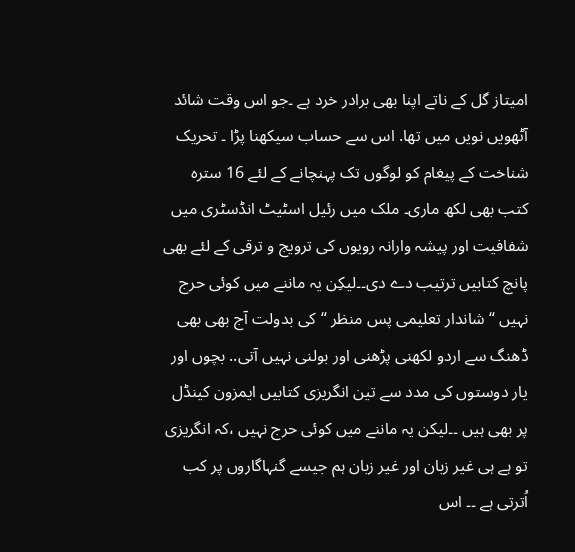امیتاز گل کے ناتے اپنا بھی برادر خرد ہے ۔جو اس وقت شائد آٹھویں نویں میں تھا. اس سے حساب سیکھنا پڑا ۔ تحریک شناخت کے پیغام کو لوگوں تک پہنچانے کے لئے 16 سترہ کتب بھی لکھ ماری۔ ملک میں رئیل اسٹیٹ انڈسٹری میں شفافیت اور پیشہ وارانہ رویوں کی ترویج و ترقی کے لئے بھی پانچ کتابیں ترتیب دے دی۔۔لیکِن یہ ماننے میں کوئی حرج نہیں “شاندار تعلیمی پس منظر “کی بدولت آج بھی بھی ڈھنگ سے اردو لکھنی پڑھنی اور بولنی نہیں آتی.. بچوں اور یار دوستوں کی مدد سے تین انگریزی کتابیں ایمزون کینڈل پر بھی ہیں ۔۔لیکن یہ ماننے میں کوئی حرج نہیں ،کہ انگریزی تو ہے ہی غیر زبان اور غیر زبان ہم جیسے گنہاگاروں پر کب اُترتی ہے ۔۔ اس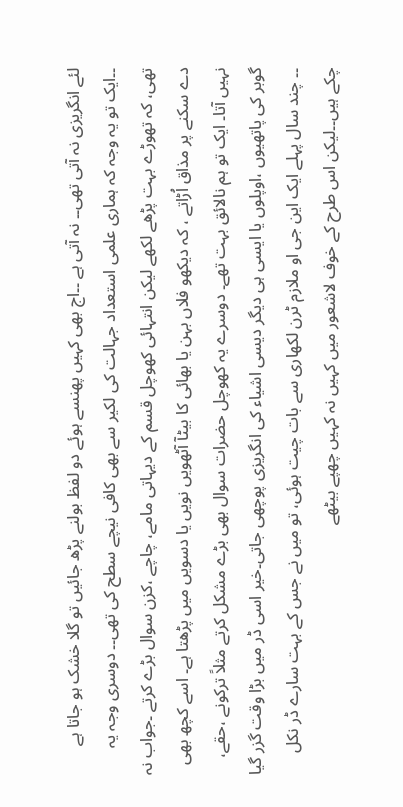لئے انگریزی نہ آتی تھی۔۔ نہ آتی ہے ۔۔اج بھی کہیں پھنسے ہوئے دو لفظ بولنے پڑھ جائیں تو گلا خشک ہو جاتا ہے ۔۔ایک تو یہ وجہ کہ ہماری علمی استعداد جہالت کی لکیر سے بھی کافی نیچے سطح کی تھی۔۔ دوسری وجہ یہ تھی، کہ تھوڑے بہت پڑھے لکھے لیکن انتہائی کھوچل قسم کے دیہاتی مامے، چاچے ،کزن سوال بڑے کرتے ۔جواب نہ دے سکنے پر مذاق اُڑاتے ، کہ دیکھو فلاں بہن یا بھائی کا بیٹآ آٹھویں نویں یا دسویں میں پڑھتا ہے۔ اسے کچھ بھی نہیں آتا۔ ایک تو ہم نالائق بہت تھے۔ دوسرے یہ کھوچل حضرات سوال بھی بڑے مشکل کرتے مثلاً ترکونے ،حقے، گوبر کی پاتھیوں ،اوپلوں یا ایسی ہی دیگر دیسی اشیاء کی انگریزی پوچھی جاتی۔خیر اسی ڈر میں بڑا وقت گزر گیا ۔۔ چند سال پہلے ایک این جی او ملازم ٹرن لکھاری سے بات چیت ہوئی، تو میں نے جس کے بہت سارے ڈر نکل چکے ہیں۔۔لیکن اس طرح کے خوف لاشعور میں کہیں نہ کہیں چھپے بیٹھے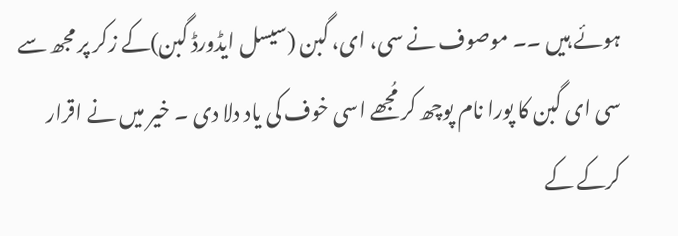ہوئے ہیں ۔۔ موصوف نے سی، ای، گبن (سیسل ایڈورڈ گبن)کے زکر پر مجھ سے سی ای گبن کا پورا نام پوچھ کر مُجھے اسی خوف کی یاد دلا دی ۔ خیر میں نے اقرار کرکے کے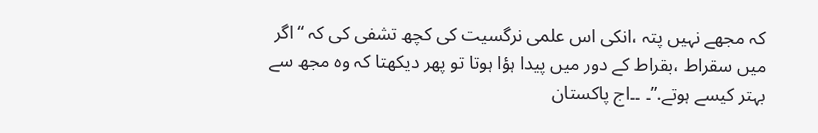کہ مجھے نہیں پتہ ،انکی اس علمی نرگسیت کی کچھ تشفی کی کہ “اگر میں سقراط ،بقراط کے دور میں پیدا ہؤا ہوتا تو پھر دیکھتا کہ وہ مجھ سے بہتر کیسے ہوتے.”۔ ۔۔اج پاکستان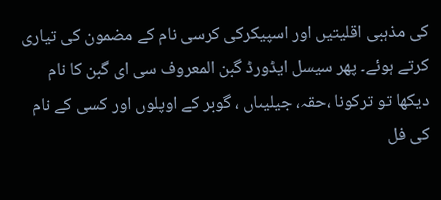کی مذہبی اقلیتیں اور اسپیکرکی کرسی نام کے مضمون کی تیاری کرتے ہوئے۔ پھر سیسل ایڈورڈ گبن المعروف سی ای گبن کا نام دیکھا تو ترکونا ،حقہ، جیلیںاں ، گوبر کے اوپلوں اور کسی کے نام کی فل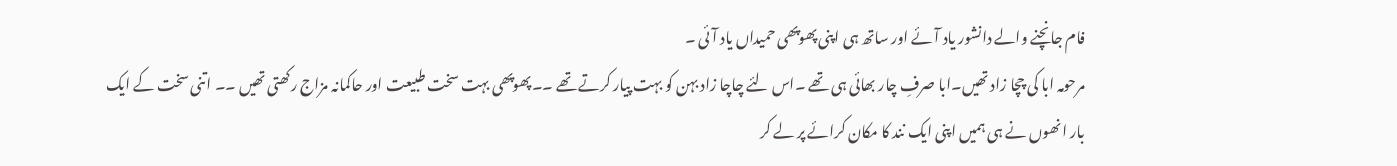فام جانچنے والے دانشور یاد آئے اور ساتھ ہی اپنی پھوپھی حمیداں یاد آئی ۔
مرحومہ ابا کی چچا زاد تھیں۔ابا صرفِ چار بھائی ہی تھے ۔اس لئے چاچا زاد بہن کو بہت پیار کرتے تھے ۔۔پھوپھی بہت سخت طبیعت اور حاکمانہ مزاج رکھتی تھیں ۔۔ اتنی سخت کے ایک بار انھوں نے ہی ہمیں اپنی ایک نند کا مکان کرائے پر لے کر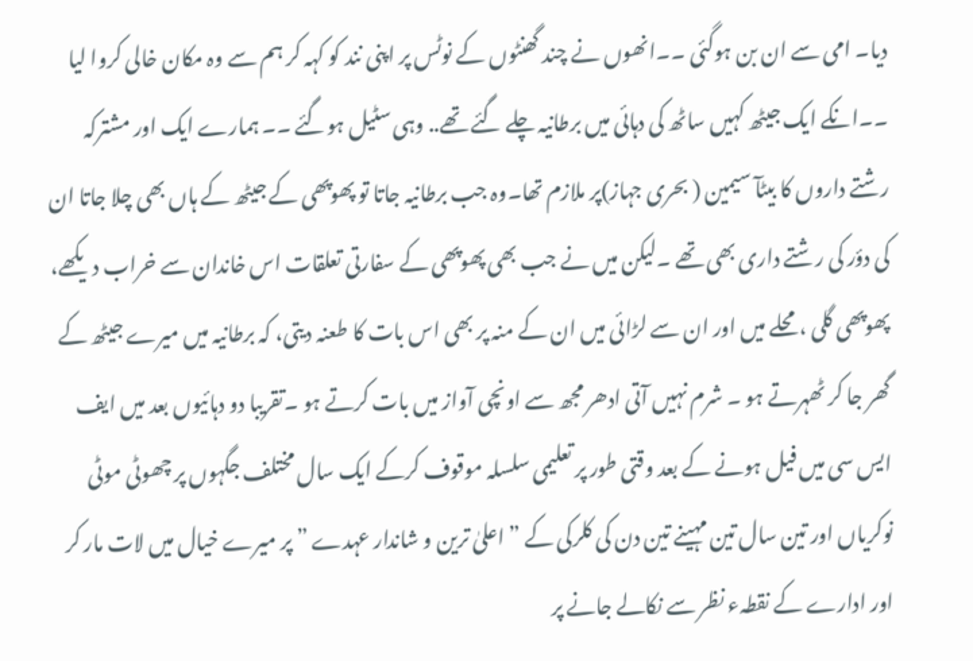دیا۔ امی سے ان بن ہوگئی ۔۔انھوں نے چند گھنٹوں کے نوٹس پر اپنی نند کو کہہ کر ہم سے وہ مکان خالی کروا لیا ۔۔انکے ایک جیٹھ کہیں ساٹھ کی دہائی میں برطانیہ چلے گئے تھے.. وہی سٹیل ہوگئے ۔۔ ہمارے ایک اور مشترکہ رشتے داروں کا بیٹآ سیمین ( بحری جہاز)پر ملازم تھا۔وہ جب برطانیہ جاتا تو پھوپھی کے جیٹھ کے ہاں بھی چلا جاتا ان کی دؤر کی رشتے داری بھی تھے ۔لیکن میں نے جب بھی پھوپھی کے سفارتی تعلقات اس خاندان سے خراب دیکھے، پھوپھی گلی ،محلے میں اور ان سے لڑائی میں ان کے منہ پر بھی اس بات کا طعنہ دیتی، کہ برطانیہ میں میرے جیٹھ کے گھر جا کر ٹھہرتے ہو ۔ شرم نہیں آتی ادھر مجھ سے اونچی آواز میں بات کرتے ہو ۔تقریبا دو دہائیوں بعد میں ایف ایس سی میں فیل ہونے کے بعد وقتی طور پر تعلیمی سلسلہ موقوف کرکے ایک سال مختلف جگہوں پر چھوٹی موٹی نوکریاں اور تین سال تین مہینے تین دن کی کلرکی کے ” اعلیٰ ترین و شاندار عہدے ” پر میرے خیال میں لات مار کر اور ادارے کے نقطہء نظر سے نکالے جانے پر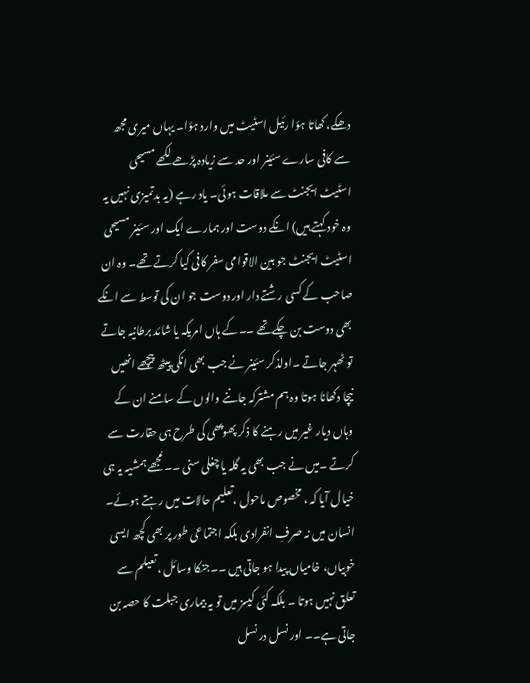دھکے، کھاتا ہؤا رئیل اسٹیٹ میں وارد ہؤا۔ یہاں میری مجھ سے کافی سارے سئینر اور حد سے زیادہ پڑھے لکھے مسیحی اسٹیٹ ایجنٹ سے ملاقات ہوئی۔ یاد رہے (یہ بدتمیزی نہیں یہ وہ خود کہتے ہیں) انکے دوست اور ہمارے ایک اور سئینر مسیحی اسٹیٹ ایجنٹ جو بین الاقوامی سفر کافی کیا کرتے تھے۔ وہ ان صاحب کے کسی رشتے دار اور دوست جو ان کی توسط سے انکے بھی دوست بن چکےتھے ۔۔کے ہاں امریکہ یا شائد برطانیہ جاتے تو ٹھہر جاتے ۔اولذکر سئینر نے جب بھی انکی پیٹھ پیچھے انھیں نیچا دکھانا ہوتا وہ ہم مشترکہ جاننے والوں کے سامنے ان کے وہاں دیار غیر میں رہنے کا ذکر پھوپھی کی طرح ہی حقارت سے کرتے ۔میں نے جب بھی یہ گلہ یا چغلی سنی ۔۔ مُجھے ہمشیہ یہ ہی خیال آیا کہ ، مخصوص ماحول ،تعلیم حالات میں رہتے ہوئے۔ انسان میں نہ صرفِ انفرادی بلکہ اجتماعی طور پر بھی کچھ ایسی خوبیاں، خامیاں پیدا ہو جاتی ہیں ۔۔جنکا وسائل ،تعیلم سے تعلق نہیں ہوتا ۔ بلکہ کئی کیسز میں تو یہ بیماری جبلت کا حصہ بن جاتی ہے۔۔ اور نسل در نسل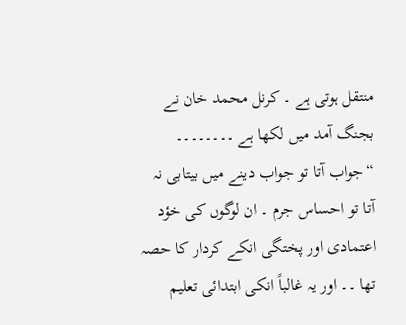منتقل ہوتی ہے ۔ کرنل محمد خان نے بجنگ آمد میں لکھا ہے ۔۔۔۔۔۔۔۔
“جواب آتا تو جواب دینے میں بیتابی نہ آتا تو احساس جرم ۔ ان لوگوں کی خؤد اعتمادی اور پختگی انکے کردار کا حصہ تھا ۔۔ اور یہ غالباً انکی ابتدائی تعلیم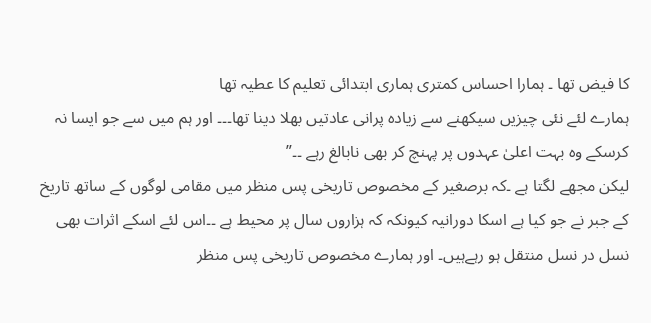کا فیض تھا ۔ ہمارا احساس کمتری ہماری ابتدائی تعلیم کا عطیہ تھا
ہمارے لئے نئی چیزیں سیکھنے سے زیادہ پرانی عادتیں بھلا دینا تھا۔۔۔ اور ہم میں سے جو ایسا نہ کرسکے وہ بہت اعلیٰ عہدوں پر پہنچ کر بھی نابالغ رہے ۔۔”
لیکن مجھے لگتا ہے ۔کہ برصغیر کے مخصوص تاریخی پس منظر میں مقامی لوگوں کے ساتھ تاریخ کے جبر نے جو کیا ہے اسکا دورانیہ کیونکہ کہ ہزاروں سال پر محیط ہے ۔۔اس لئے اسکے اثرات بھی نسل در نسل منتقل ہو رہےہیں۔ اور ہمارے مخصوص تاریخی پس منظر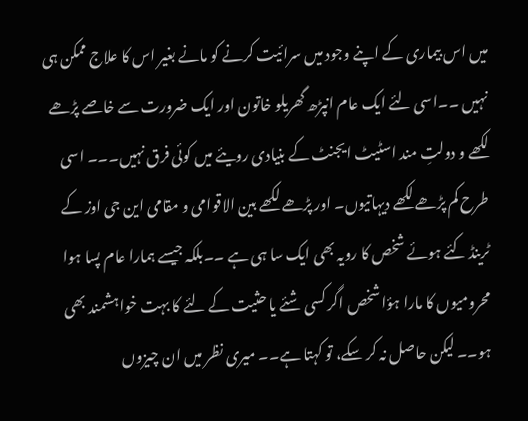میں اس بیماری کے اپنے وجود میں سرائیت کرنے کو مانے بغیر اس کا علاج ممکن ہی نہیں ۔۔اسی لئے ایک عام انپڑھ گھریلو خاتون اور ایک ضرورت سے خاصے پڑھے لکھے و دولتِ مند اسٹیٹ ایجنٹ کے بنیادی رویئے میں کوئی فرق نہیں۔۔۔ اسی طرح کم پڑھے لکھے دیہاتیوں۔ اور پڑھے لکھے بین الاقوامی و مقامی این جی اوز کے ٹرینڈ کئے ہوئے شخص کا رویہ بھی ایک سا ہی ہے ۔۔بلکہ جیسے ہمارا عام پسا ہوا محرومیوں کا مارا ہؤا شخص اگر کسی شئے یا حثیت کے لئے کا بہت خواہشمند بھی ہو۔۔ لیکن حاصل نہ کر سکے، تو کہتا ہے۔۔ میری نظر میں ان چیزوں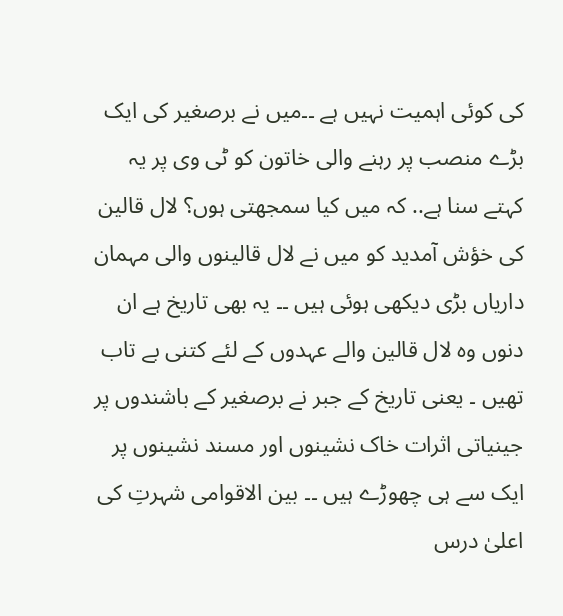کی کوئی اہمیت نہیں ہے ۔۔میں نے برصغیر کی ایک بڑے منصب پر رہنے والی خاتون کو ٹی وی پر یہ کہتے سنا ہے.. کہ میں کیا سمجھتی ہوں؟ لال قالین کی خؤش آمدید کو میں نے لال قالینوں والی مہمان داریاں بڑی دیکھی ہوئی ہیں ۔۔ یہ بھی تاریخ ہے ان دنوں وہ لال قالین والے عہدوں کے لئے کتنی بے تاب تھیں ۔ یعنی تاریخ کے جبر نے برصغیر کے باشندوں پر جینیاتی اثرات خاک نشینوں اور مسند نشینوں پر ایک سے ہی چھوڑے ہیں ۔۔ بین الاقوامی شہرتِ کی اعلیٰ درس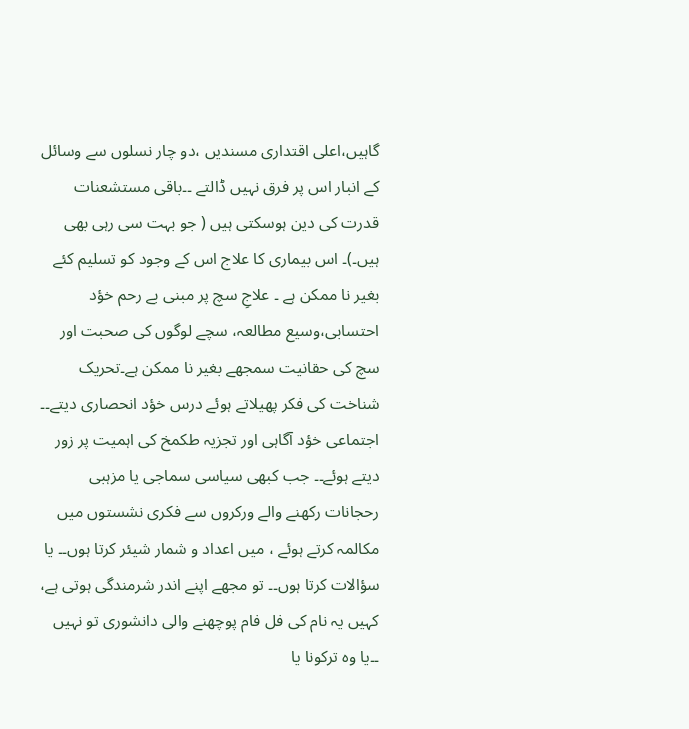گاہیں،اعلی اقتداری مسندیں ،دو چار نسلوں سے وسائل کے انبار اس پر فرق نہیں ڈالتے ۔۔باقی مستشعنات قدرت کی دین ہوسکتی ہیں ( جو بہت سی رہی بھی ہیں۔)۔ اس بیماری کا علاج اس کے وجود کو تسلیم کئے بغیر نا ممکن ہے ۔ علاجِ سچ پر مبنی بے رحم خؤد احتسابی،وسیع مطالعہ، سچے لوگوں کی صحبت اور سچ کی حقانیت سمجھے بغیر نا ممکن ہے۔تحریک شناخت کی فکر پھیلاتے ہوئے درس خؤد انحصاری دیتے۔۔ اجتماعی خؤد آگاہی اور تجزیہ طکمخ کی اہمیت پر زور دیتے ہوئے۔۔ جب کبھی سیاسی سماجی یا مزہبی رحجانات رکھنے والے ورکروں سے فکری نشستوں میں مکالمہ کرتے ہوئے ، میں اعداد و شمار شیئر کرتا ہوں۔۔ یا سؤالات کرتا ہوں۔۔ تو مجھے اپنے اندر شرمندگی ہوتی ہے، کہیں یہ نام کی فل فام پوچھنے والی دانشوری تو نہیں ۔۔یا وہ ترکونا یا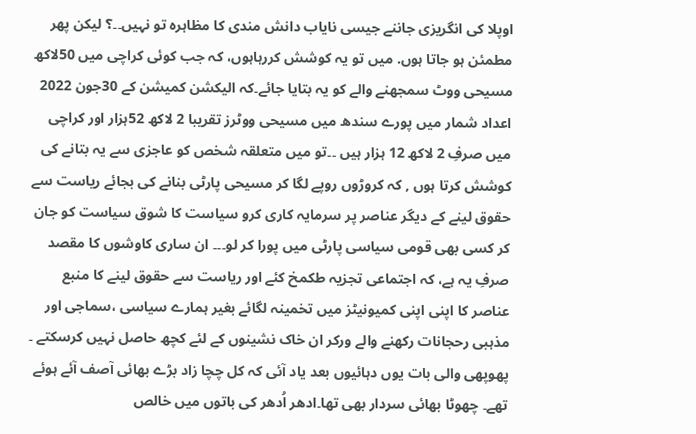اوپلا کی انگریزی جاننے جیسی نایاب دانش مندی کا مظاہرہ تو نہیں۔۔؟ لیکن پھر مطمئن ہو جاتا ہوں. میں تو یہ کوشش کررہاہوں، کہ جب کوئی کراچی میں 50لاکھ مسیحی ووٹ سمجھنے والے کو یہ بتایا جائے۔کہ الیکشن کمیشن کے 30جون 2022 اعداد شمار میں پورے سندھ میں مسیحی ووٹرز تقریبا 2 لاکھ 52ہزار اور کراچی میں صرفِ 2 لاکھ 12 ہزار ہیں ۔۔تو میں متعلقہ شخص کو عاجزی سے یہ بتانے کی کوشش کرتا ہوں , کہ کروڑوں روپے لگا کر مسیحی پارٹی بنانے کی بجائے ریاست سے حقوق لینے کے دیگر عناصر پر سرمایہ کاری کرو سیاست کا شوق سیاست کو جان کر کسی بھی قومی سیاسی پارٹی میں پورا کر لو۔۔۔ ان ساری کاوشوں کا مقصد صرفِ یہ ہے، کہ اجتماعی تجزیہ طکمخ کئے اور ریاست سے حقوق لینے کا منبع عناصر کا اپنی اپنی کمیونیٹز میں تخمینہ لگائے بغیر ہمارے سیاسی ،سماجی اور مذہبی رحجانات رکھنے والے ورکر ان خاک نشینوں کے لئے کچھ حاصل نہیں کرسکتے ۔
پھوپھی والی بات یوں دہائیوں بعد یاد آئی کہ کل چچا زاد بڑے بھائی آصف آئے ہوئے تھے۔ چھوٹا بھائی سردار بھی تھا۔ادھر اُدھر کی باتوں میں خالص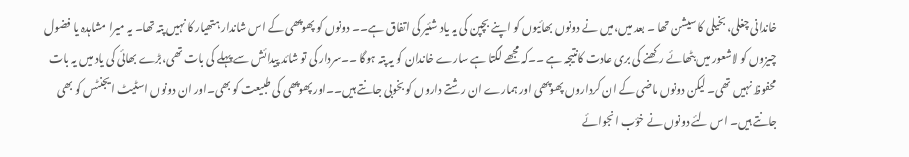خاندانی چغلی، بخیلی کا سیشن تھا ۔ بعد میں،میں نے دونوں بھائیوں کو اپنے بچپن کی یہ یاد شئیر کی اتفاق ہے۔۔ دونوں کو پھوپھی کے اس شاندار ہتھیار کا نہیں پتہ تھا۔ یہ میرا مشاہدہ یا فضول چیزوں کو لاشعور میں بٹھائے رکھنے کی بری عادت کانتیجہ ہے ۔۔کہ مجھے لگتا ہے سارے خاندان کو یہ پتہ ہوگا ۔۔سردار کی تو شائد پیدائش سے پہلے کی بات تھی،بڑے بھائی کی یاد میں یہ بات محفوظ نہیں تھی۔ لیکن دونوں ماضی کے ان کرداروں پھوپھی اور ہمارے ان رشتے داروں کو بخوبی جانتے ہیں۔۔اور پھوپھی کی طبیعت کو بھی۔اور ان دونوں اسٹیٹ ایجنٹس کو بھی جانتے ہیں۔ اس لئے دونوں نے خؤب انجوائے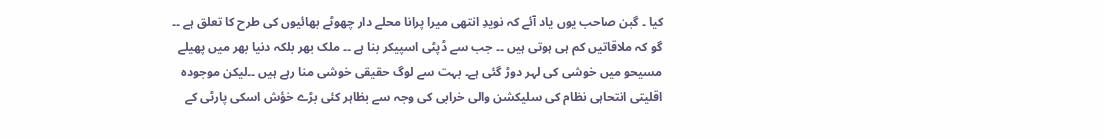کیا ۔ گبن صاحب یوں یاد آئے کہ نویدِ انتھی میرا پرانا محلے دار چھوٹے بھائیوں کی طرح کا تعلق ہے ۔۔ گو کہ ملاقاتیں کم ہی ہوتی ہیں ۔۔ جب سے ڈپٹی اسپیکر بنا ہے ۔۔ ملک بھر بلکہ دنیا بھر میں پھیلے مسیحو میں خوشی کی لہر دوڑ گئی ہے۔ بہت سے لوگ حقیقی خوشی منا رہے ہیں ۔۔لیکن موجودہ اقلیتی انتحاہی نظام کی سلیکشن والی خرابی کی وجہ سے بظاہر کئی بڑے خؤش اسکی پارٹی کے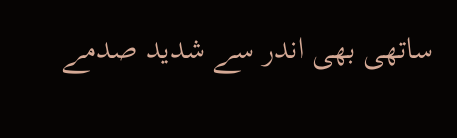ساتھی بھی اندر سے شدید صدمے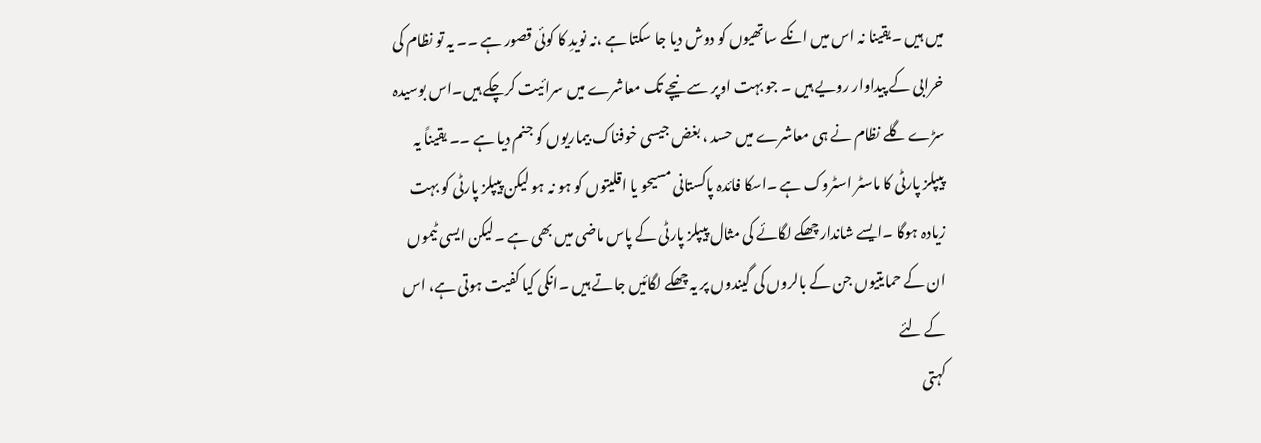میں ہیں ۔یقینا نہ اس میں انکے ساتھیوں کو دوش دیا جا سکتا ہے ،نہ نویدِ کا کوئی قصور ہے ۔۔ یہ تو نظام کی خرابی کے پیداوار رویے ہیں ۔ جو بہت اوپر سے نیچے تک معاشرے میں سرائیت کرچکے ہیں۔اس بوسیدہ سڑے گلے نظام نے ہی معاشرے میں حسد ، بغض جیسی خوفناک بیماریوں کو جنم دیا ہے ۔۔ یقیناً یہ پیپلز پارٹی کا ماسٹر اسٹروک ہے ۔اسکا فائدہ پاکستانی مسیحو یا اقلیتوں کو ہو نہ ہو لیکن پیپلز پارٹی کو بہت زیادہ ہوگا ۔ایسے شاندار چھکے لگائے کی مثال پیپلز پارٹی کے پاس ماضی میں بھی ہے ۔لیکن ایسی ٹیموں ان کے حمایتیوں جن کے بالروں کی گیندوں پر یہ چھکے لگائیں جاتے ہیں ۔انکی کیا کفیت ہوتی ہے، اس کے لئے
کہتی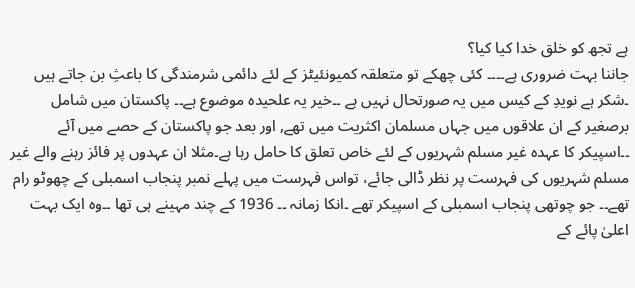ہے تجھ کو خلق خدا کیا کیا؟
جاننا بہت ضروری ہے۔۔۔۔ کئی چھکے تو متعلقہ کمیونئیٹز کے لئے دائمی شرمندگی کا باعثِ بن جاتے ہیں ۔شکر ہے نویدِ کے کیس میں یہ صورتحال نہیں ہے ۔۔خیر یہ علحیدہ موضوع ہے۔۔ پاکستان میں شامل برصغیر کے ان علاقوں میں جہاں مسلمان اکثریت میں تھے, اور بعد جو پاکستان کے حصے میں آئے ۔۔اسپیکر کا عہدہ غیر مسلم شہریوں کے لئے خاص تعلق کا حامل رہا ہے۔مثلا ان عہدوں پر فائز رہنے والے غیر مسلم شہریوں کی فہرست پر نظر ڈالی جائے، تواس فہرست میں پہلے نمبر پنجاب اسمبلی کے چھوٹو رام تھے۔۔ جو چوتھی پنجاب اسمبلی کے اسپیکر تھے ۔انکا زمانہ ۔۔ 1936 کے چند مہینے ہی تھا ۔۔وہ ایک بہت اعلیٰ پائے کے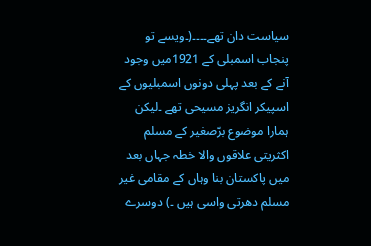سیاست دان تھے۔۔۔۔(۔ویسے تو پنجاب اسمبلی کے 1921میں وجود آنے کے بعد پہلی دونوں اسمبلیوں کے اسپیکر انگریز مسیحی تھے ۔لیکن ہمارا موضوع برّصغیر کے مسلم اکثریتی علاقوں والا خطہ جہاں بعد میں پاکستان بنا وہاں کے مقامی غیر مسلم دھرتی واسی ہیں ۔) دوسرے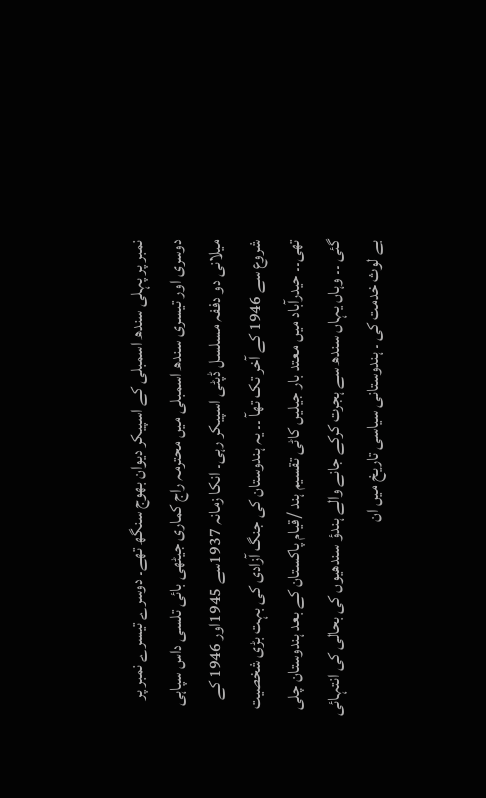نمبر پر پہلی سندھ اسمبلی کے اسپیکر دیوان بھوج سنگھ تھے۔ دوسرے تیسرے نمبر پر دوسری اور تیسری سندھ اسمبلی میں محترمہ راج کماری جیٹھی بائی تلسی داس سپاہی میلانی دو دففہ مسلسل ڈپٹی اسپیکر رہی۔ انکا زمانہ 1937سے 1945اور 1946 کے شروع سے 1946 کے آخر تک تھآ ۔۔ یہ ہندوستان کی جنگ آزادی کی بہت بڑی شخصیت تھی۔۔ حیدرآباد میں معتد بار جیلیں کاٹی تقسیم ہند /قیام پاکستان کے بعد ہندوستان چلی گئی ۔۔ وہاں یہاں سندھ سے ہجرت کرکے جانے والے ہندؤ سندھیوں کی بحالی کی انتہائی بے لوث خدمت کی ۔ ہندوستانی سیاسی تاریخ میں ان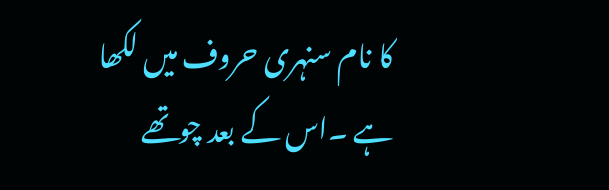کا نام سنہری حروف میں لکھا ہے ۔اس کے بعد چوتھے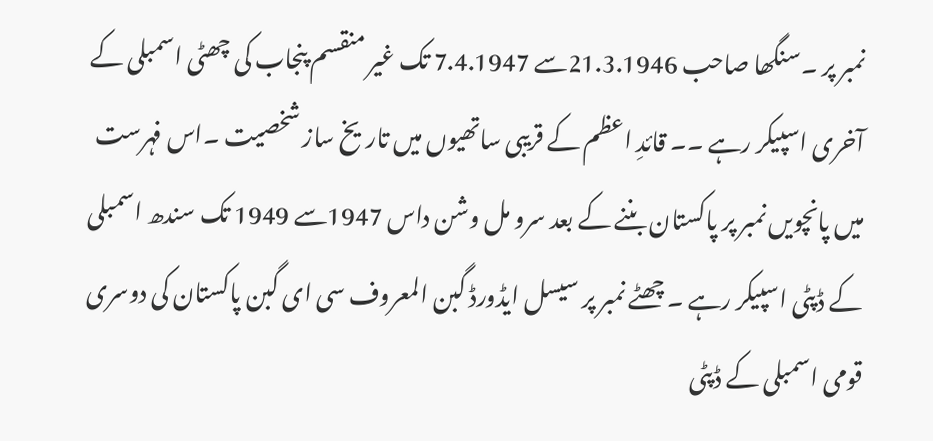نمبر پر ۔سنگھا صاحب 21.3.1946سے 7.4.1947 تک غیر منقسم پنجاب کی چھٹی اسمبلی کے آخری اسپیکر رہے ۔۔ قائدِ اعظم کے قریبی ساتھیوں میں تاریخ ساز شخصیت ۔اس فہرست میں پانچویں نمبر پر پاکستان بننے کے بعد سرو مل وشن داس 1947سے 1949 تک سندھ اسمبلی کے ڈپٹی اسپیکر رہے ۔ چھٹے نمبر پر سیسل ایڈورڈ گبن المعروف سی ای گبن پاکستان کی دوسری قومی اسمبلی کے ڈپٹی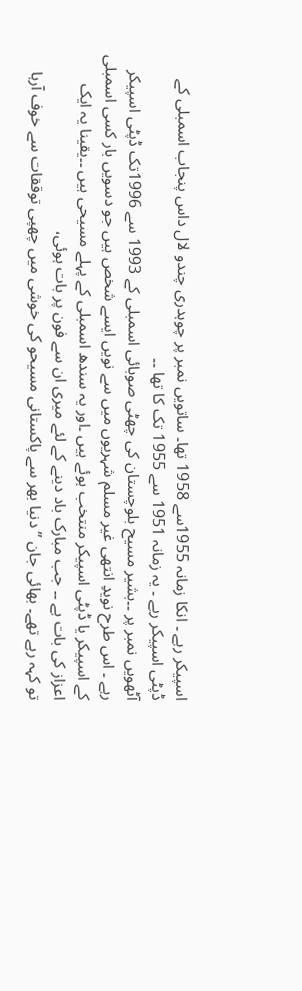اسپیکر رہے ۔ انکا زمانہ 1955سے 1958 تھا۔ ساتویں نمبر پر چوہدری چندو لال داس پنجاب اسمبلی کے ڈپٹی اسپیکر ریے ۔ یہ زمانہ 1951 سے 1955 تک کا تھا ۔۔
آٹھویں نمبر پر ۔۔بشیر مسیح بلوچستان کی چھٹی صوبائی اسمبلی کے 1993 سے 1996تک ڈپٹی اسپیکر رہے ۔ اس طرح نویدِ انتھی غیر مسلم شہریوں میں سے نویں ایسے شخص ہیں جو دسویں بار کسی اسمبلی کے اسپیکر یا ڈپٹی اسپیکر منتخب ہوئے ہیں ۔اور یہ سندھ اسمبلی کے پہلے مسیحی ہیں ۔۔یقینا یہ ایک اعزاز کی بات ہے ۔۔ جب مبارک باد دینے کے لئے میری ان سے فون پر بات ہوئی،
تو کہہ رہے تھے۔ بھائی جان ” دنیا بھر سے پاکستانی مسیحو کی خوشی میں چھپی توققات سے خوف آرہا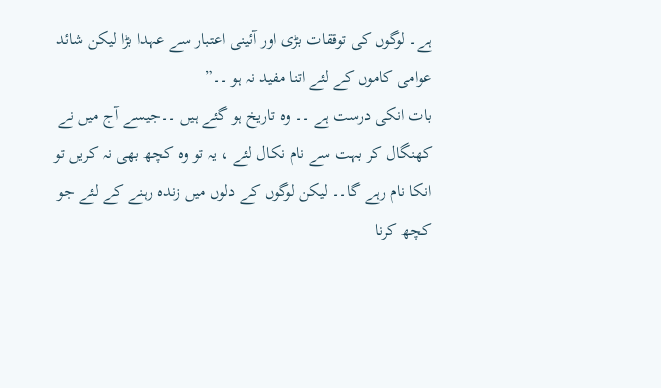ہے۔ لوگوں کی توققات بڑی اور آئینی اعتبار سے عہدا بڑا لیکن شائد عوامی کاموں کے لئے اتنا مفید نہ ہو ۔۔”
بات انکی درست ہے ۔۔ وہ تاریخ ہو گئے ہیں ۔۔جیسے آج میں نے کھنگال کر بہت سے نام نکال لئے ، یہ تو وہ کچھ بھی نہ کریں تو انکا نام رہے گا۔۔ لیکن لوگوں کے دلوں میں زندہ رہنے کے لئے جو کچھ کرنا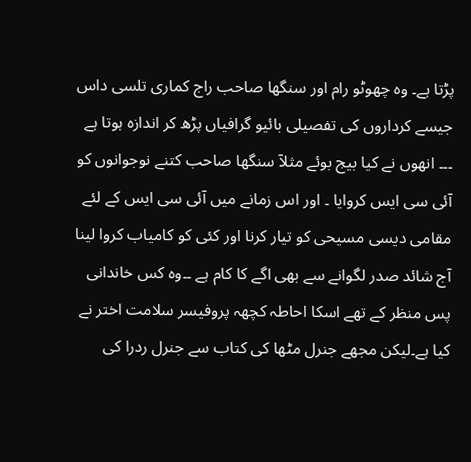پڑتا ہے۔ وہ چھوٹو رام اور سنگھا صاحب راج کماری تلسی داس جیسے کرداروں کی تفصیلی بائیو گرافیاں پڑھ کر اندازہ ہوتا ہے ۔۔۔ انھوں نے کیا بیج بوئے مثلآ سنگھا صاحب کتنے نوجوانوں کو آئی سی ایس کروایا ۔ اور اس زمانے میں آئی سی ایس کے لئے مقامی دیسی مسیحی کو تیار کرنا اور کئی کو کامیاب کروا لینا آج شائد صدر لگوانے سے بھی اگے کا کام ہے ۔۔وہ کس خاندانی پس منظر کے تھے اسکا احاطہ کچھہ پروفیسر سلامت اختر نے کیا ہے۔لیکن مجھے جنرل مٹھا کی کتاب سے جنرل ردرا کی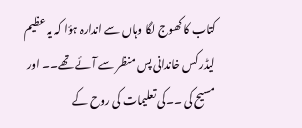کتاب کا کھوج لگا وہاں سے اندارہ ہؤا کہ یہ عظیم لیڈر کس خاندانی پس منظر سے آئے تھے۔۔ اور مسیح کی ۔۔کی تعلیمات کی روح کے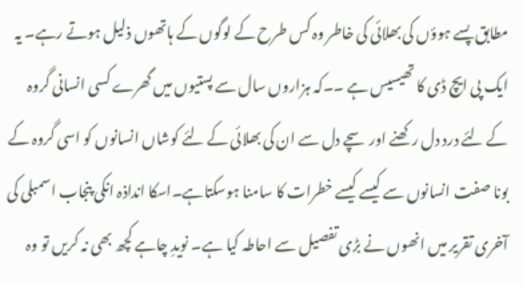مطابق پسے ہوؤں کی بھلائی کی خاطر وہ کس طرح کے لوگوں کے ہاتھوں ذلیل ہوتے رہے۔ یہ ایک پی ایچ ڈی کا تھیسیس ہے ۔۔کہ ہزاروں سال سے پستیوں میں گھرے کسی انسانی گروہ کے لئے درد دل رکھنے اور سچے دل سے ان کی بھلائی کے لئے کوشاں انسانوں کو اسی گروہ کے بونا صفت انسانوں سے کیسے کیسے خطرات کا سامنا ہوسکتاہے۔اسکا انداذہ انکی پنجاب اسمبلی کی آخری تقریر میں انھوں نے بڑی تفصیل سے احاطہ کیا ہے۔ نویدِ چاہے کچھ بھی نہ کریں تو وہ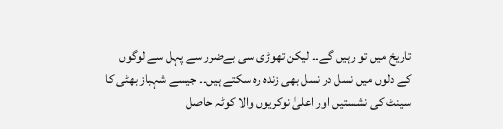تاریخ میں تو رہیں گے۔۔ لیکن تھوڑی سی بےضرر سے پہل سے لوگوں کے دلوں میں نسل در نسل بھی زندہ رہ سکتے ہیں۔۔ جیسے شہباز بھٹی کا سینٹ کی نشستیں اور اعلیٰ نوکریوں والا کوٹہ حاصل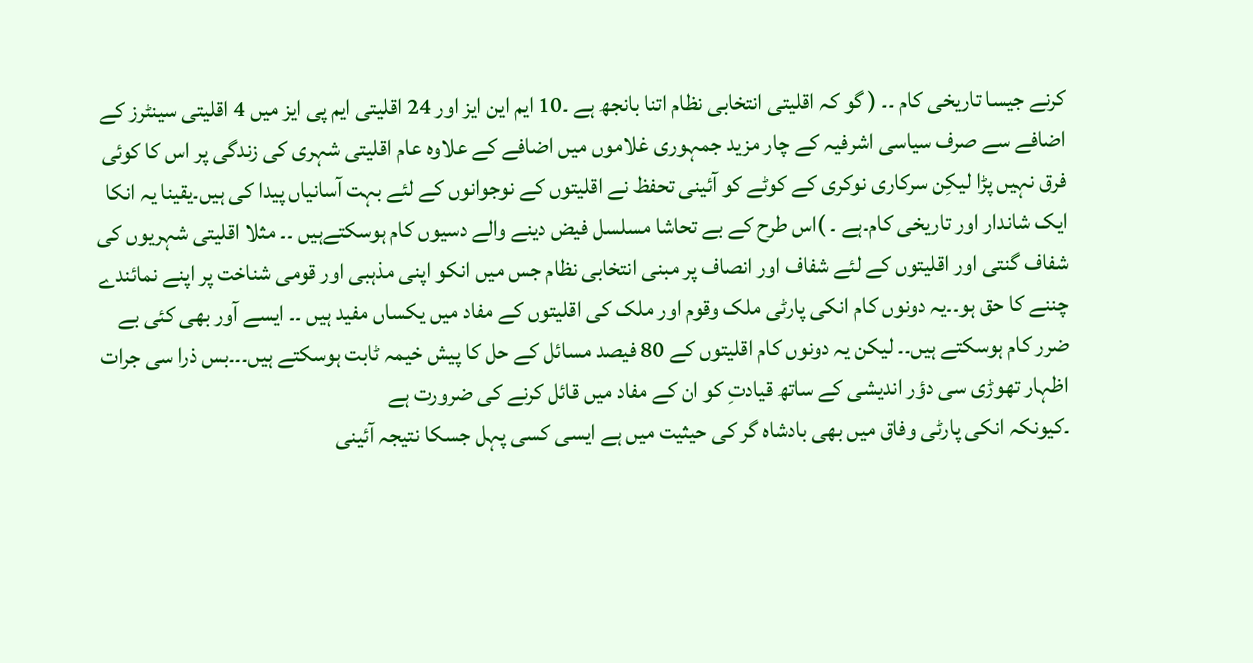کرنے جیسا تاریخی کام ۔۔ ( گو کہ اقلیتی انتخابی نظام اتنا بانجھ ہے ۔10 ایم این ایز اور 24 اقلیتی ایم پی ایز میں 4 اقلیتی سینٹرز کے اضافے سے صرف سیاسی اشرفیہ کے چار مزید جمہوری غلاموں میں اضافے کے علاوہ عام اقلیتی شہری کی زندگی پر اس کا کوئی فرق نہیں پڑا لیکِن سرکاری نوکری کے کوٹے کو آئینی تحفظ نے اقلیتوں کے نوجوانوں کے لئے بہت آسانیاں پیدا کی ہیں۔یقینا یہ انکا ایک شاندار اور تاریخی کام۔ہے ۔ )اس طرح کے بے تحاشا مسلسل فیض دینے والے دسیوں کام ہوسکتےہیں ۔۔ مثلا اقلیتی شہریوں کی شفاف گنتی اور اقلیتوں کے لئے شفاف اور انصاف پر مبنی انتخابی نظام جس میں انکو اپنی مذہبی اور قومی شناخت پر اپنے نمائندے چننے کا حق ہو۔۔یہ دونوں کام انکی پارٹی ملک وقوم اور ملک کی اقلیتوں کے مفاد میں یکساں مفید ہیں ۔۔ ایسے آور بھی کئی بے ضرر کام ہوسکتے ہیں۔۔ لیکن یہ دونوں کام اقلیتوں کے 80 فیصد مسائل کے حل کا پیش خیمہ ٹابت ہوسکتے ہیں۔۔۔بس ذرا سی جرات اظہار تھوڑی سی دؤر اندیشی کے ساتھ قیادتِ کو ان کے مفاد میں قائل کرنے کی ضرورت ہے
۔کیونکہ انکی پارٹی وفاق میں بھی بادشاہ گر کی حیثیت میں ہے ایسی کسی پہل جسکا نتیجہ آئینی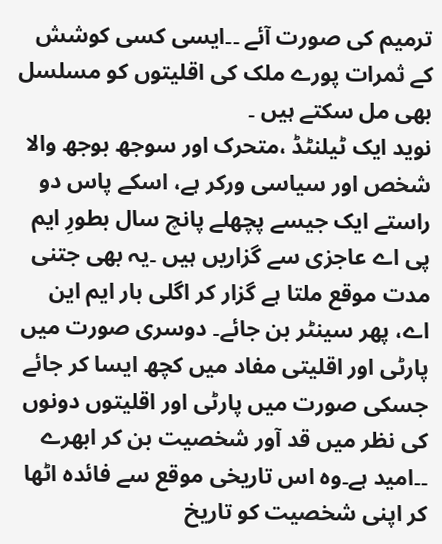ترمیم کی صورت آئے ۔۔ایسی کسی کوشش کے ثمرات پورے ملک کی اقلیتوں کو مسلسل بھی مل سکتے ہیں ۔
نوید ایک ٹیلنٹڈ ،متحرک اور سوجھ بوجھ والا شخص اور سیاسی ورکر ہے، اسکے پاس دو راستے ایک جیسے پچھلے پانچ سال بطورِ ایم پی اے عاجزی سے گزاریں ہیں ۔یہ بھی جتنی مدت موقع ملتا ہے گزار کر اگلی بار ایم این اے، پھر سینٹر بن جائے۔ دوسری صورت میں پارٹی اور اقلیتی مفاد میں کچھ ایسا کر جائے جسکی صورت میں پارٹی اور اقلیتوں دونوں کی نظر میں قد آور شخصیت بن کر ابھرے ۔۔امید ہے۔وہ اس تاریخی موقع سے فائدہ اٹھا کر اپنی شخصیت کو تاریخ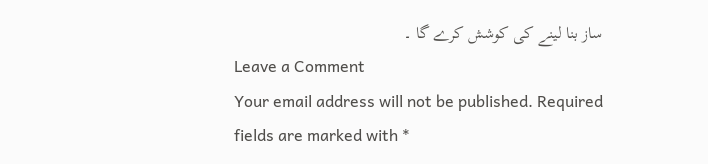ساز بنا لینے کی کوشش کرے گا ۔
Leave a Comment
Your email address will not be published. Required fields are marked with *